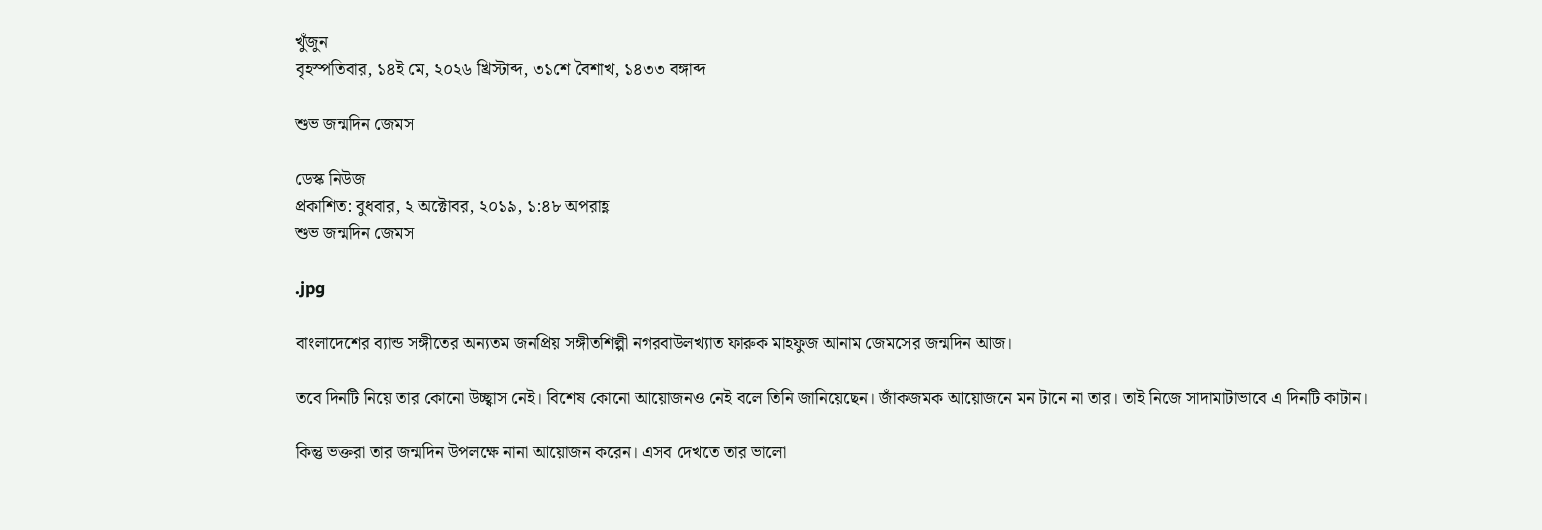খুঁজুন
বৃহস্পতিবার, ১৪ই মে, ২০২৬ খ্রিস্টাব্দ, ৩১শে বৈশাখ, ১৪৩৩ বঙ্গাব্দ

শুভ জন্মদিন জেমস

ডেস্ক নিউজ
প্রকাশিত: বুধবার, ২ অক্টোবর, ২০১৯, ১:৪৮ অপরাহ্ণ
শুভ জন্মদিন জেমস

.jpg

বাংলাদেশের ব্যান্ড সঙ্গীতের অন্যতম জনপ্রিয় সঙ্গীতশিল্পী নগরবাউলখ্যাত ফারুক মাহফুজ আনাম জেমসের জন্মদিন আজ।

তবে দিনটি নিয়ে তার কোনো উচ্ছ্বাস নেই। বিশেষ কোনো আয়োজনও নেই বলে তিনি জানিয়েছেন। জাঁকজমক আয়োজনে মন টানে না তার। তাই নিজে সাদামাটাভাবে এ দিনটি কাটান।

কিন্তু ভক্তরা তার জন্মদিন উপলক্ষে নানা আয়োজন করেন। এসব দেখতে তার ভালো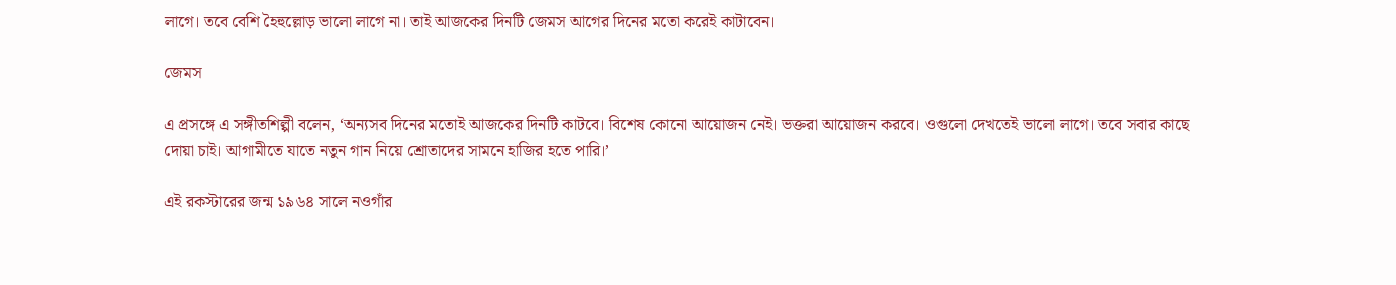লাগে। তবে বেশি হৈহুল্লোড় ভালো লাগে না। তাই আজকের দিনটি জেমস আগের দিনের মতো করেই কাটাবেন।

জেমস

এ প্রসঙ্গে এ সঙ্গীতশিল্পী বলেন, ‘অন্যসব দিনের মতোই আজকের দিনটি কাটবে। বিশেষ কোনো আয়োজন নেই। ভক্তরা আয়োজন করবে। ওগুলো দেখতেই ভালো লাগে। তবে সবার কাছে দোয়া চাই। আগামীতে যাতে নতুন গান নিয়ে শ্রোতাদের সামনে হাজির হতে পারি।’

এই রকস্টারের জন্ম ১৯৬৪ সালে নওগাঁর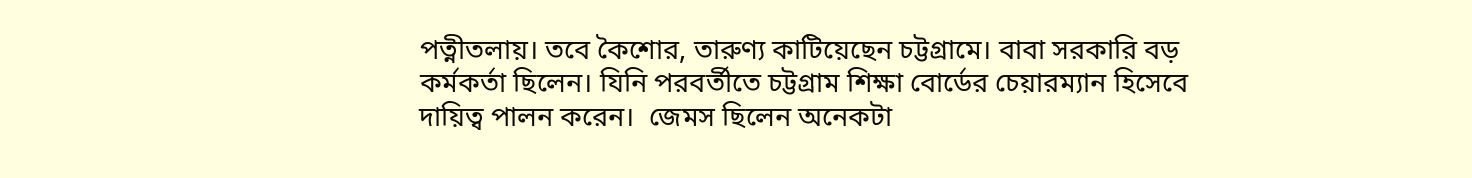পত্নীতলায়। তবে কৈশোর, তারুণ্য কাটিয়েছেন চট্টগ্রামে। বাবা সরকারি বড় কর্মকর্তা ছিলেন। যিনি পরবর্তীতে চট্টগ্রাম শিক্ষা বোর্ডের চেয়ারম্যান হিসেবে দায়িত্ব পালন করেন।  জেমস ছিলেন অনেকটা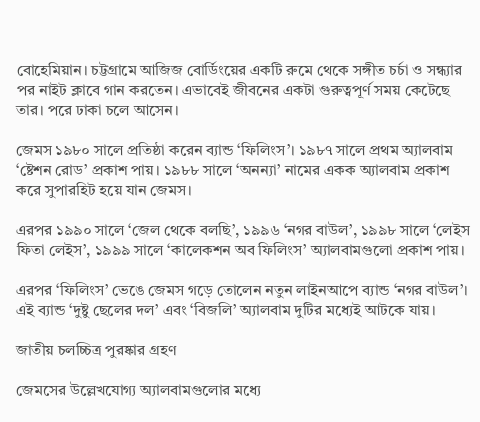বোহেমিয়ান। চট্টগ্রামে আজিজ বোর্ডিংয়ের একটি রুমে থেকে সঙ্গীত চর্চা ও সন্ধ্যার পর নাইট ক্লাবে গান করতেন। এভাবেই জীবনের একটা গুরুত্বপূর্ণ সময় কেটেছে তার। পরে ঢাকা চলে আসেন।

জেমস ১৯৮০ সালে প্রতিষ্ঠা করেন ব্যান্ড ‘ফিলিংস’। ১৯৮৭ সালে প্রথম অ্যালবাম ‘ষ্টেশন রোড’ প্রকাশ পায়। ১৯৮৮ সালে ‘অনন্যা’ নামের একক অ্যালবাম প্রকাশ করে সুপারহিট হয়ে যান জেমস।

এরপর ১৯৯০ সালে ‘জেল থেকে বলছি’, ১৯৯৬ ‘নগর বাউল’, ১৯৯৮ সালে ‘লেইস ফিতা লেইস’, ১৯৯৯ সালে ‘কালেকশন অব ফিলিংস’ অ্যালবামগুলো প্রকাশ পায়।

এরপর ‘ফিলিংস’ ভেঙে জেমস গড়ে তোলেন নতুন লাইনআপে ব্যান্ড ‘নগর বাউল’। এই ব্যান্ড ‘দুষ্টু ছেলের দল’ এবং ‘বিজলি’ অ্যালবাম দুটির মধ্যেই আটকে যায়।

জাতীয় চলচ্চিত্র পুরষ্কার গ্রহণ

জেমসের উল্লেখযোগ্য অ্যালবামগুলোর মধ্যে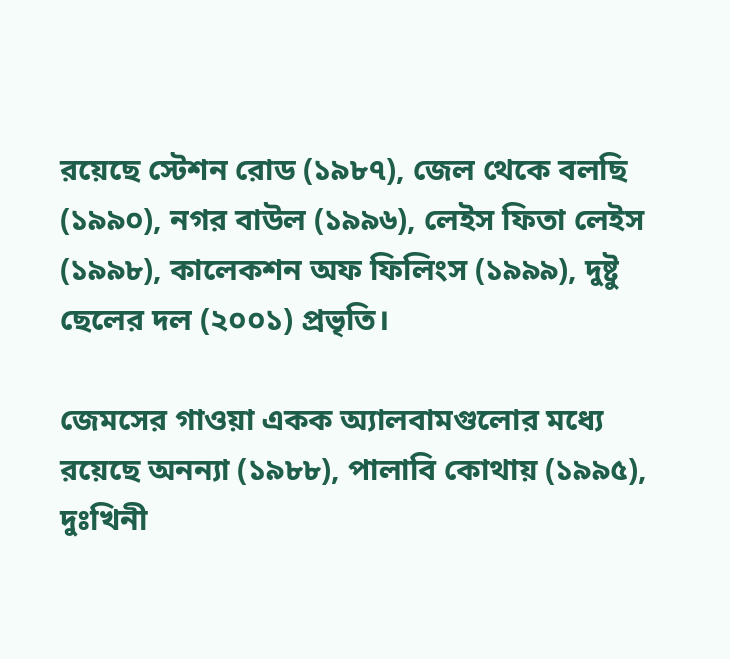রয়েছে স্টেশন রোড (১৯৮৭), জেল থেকে বলছি (১৯৯০), নগর বাউল (১৯৯৬), লেইস ফিতা লেইস (১৯৯৮), কালেকশন অফ ফিলিংস (১৯৯৯), দুষ্টু ছেলের দল (২০০১) প্রভৃতি।

জেমসের গাওয়া একক অ্যালবামগুলোর মধ্যে রয়েছে অনন্যা (১৯৮৮), পালাবি কোথায় (১৯৯৫), দুঃখিনী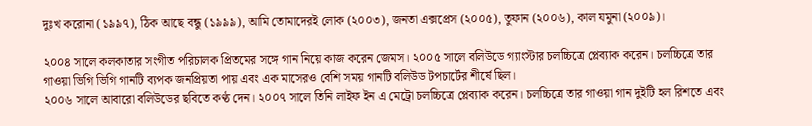দুঃখ করোনা (১৯৯৭), ঠিক আছে বন্ধু (১৯৯৯), আমি তোমাদেরই লোক (২০০৩), জনতা এক্সপ্রেস (২০০৫), তুফান (২০০৬), কাল যমুনা (২০০৯)।

২০০৪ সালে কলকাতার সংগীত পরিচালক প্রিতমের সঙ্গে গান নিয়ে কাজ করেন জেমস। ২০০৫ সালে বলিউডে গ্যাংস্টার চলচ্চিত্রে প্লেব্যাক করেন। চলচ্চিত্রে তার গাওয়া ভিগি ভিগি গানটি ব্যপক জনপ্রিয়তা পায় এবং এক মাসেরও বেশি সময় গানটি বলিউড টপচার্টের শীর্ষে ছিল।
২০০৬ সালে আবারো বলিউডের ছবিতে কণ্ঠ দেন। ২০০৭ সালে তিনি লাইফ ইন এ মেট্রো চলচ্চিত্রে প্লেব্যাক করেন। চলচ্চিত্রে তার গাওয়া গান দুইটি হল রিশতে এবং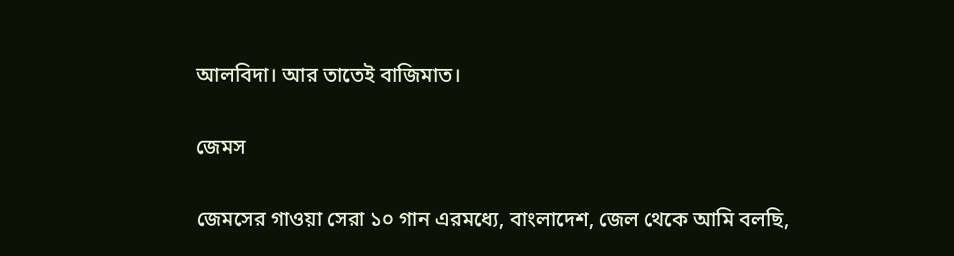আলবিদা। আর তাতেই বাজিমাত।

জেমস

জেমসের গাওয়া সেরা ১০ গান এরমধ্যে, বাংলাদেশ, জেল থেকে আমি বলছি,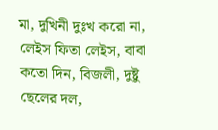মা, দুখিনী দুঃখ করো না, লেইস ফিতা লেইস, বাবা কতো দিন, বিজলী, দুষ্টু ছেলের দল,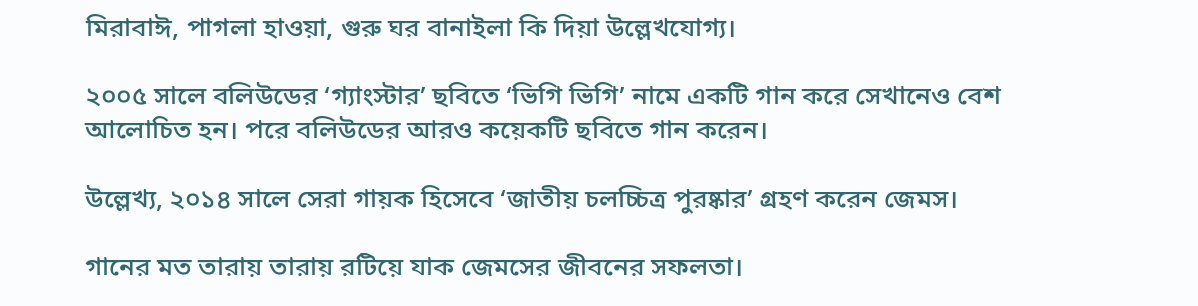মিরাবাঈ, পাগলা হাওয়া, গুরু ঘর বানাইলা কি দিয়া উল্লেখযোগ্য।

২০০৫ সালে বলিউডের ‘গ্যাংস্টার’ ছবিতে ‘ভিগি ভিগি’ নামে একটি গান করে সেখানেও বেশ আলোচিত হন। পরে বলিউডের আরও কয়েকটি ছবিতে গান করেন।

উল্লেখ্য, ২০১৪ সালে সেরা গায়ক হিসেবে ‘জাতীয় চলচ্চিত্র পুরষ্কার’ গ্রহণ করেন জেমস।

গানের মত তারায় তারায় রটিয়ে যাক জেমসের জীবনের সফলতা।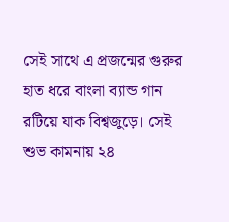সেই সাথে এ প্রজন্মের গুরুর হাত ধরে বাংলা ব্যান্ড গান রটিয়ে যাক বিশ্বজুড়ে। সেই শুভ কামনায় ২৪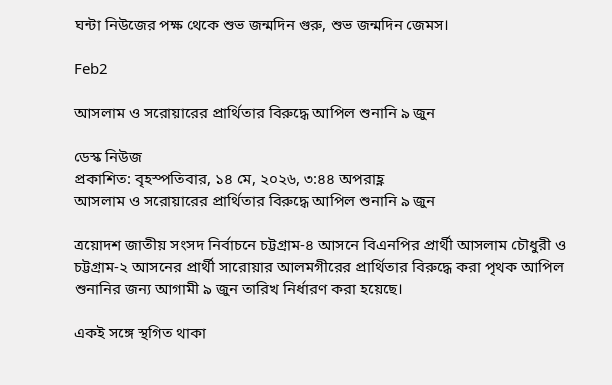ঘন্টা নিউজের পক্ষ থেকে শুভ জন্মদিন গুরু, শুভ জন্মদিন জেমস।

Feb2

আসলাম ও সরোয়ারের প্রার্থিতার বিরুদ্ধে আপিল শুনানি ৯ জুন

ডেস্ক নিউজ
প্রকাশিত: বৃহস্পতিবার, ১৪ মে, ২০২৬, ৩:৪৪ অপরাহ্ণ
আসলাম ও সরোয়ারের প্রার্থিতার বিরুদ্ধে আপিল শুনানি ৯ জুন

ত্রয়োদশ জাতীয় সংসদ নির্বাচনে চট্টগ্রাম-৪ আসনে বিএনপির প্রার্থী আসলাম চৌধুরী ও চট্টগ্রাম-২ আসনের প্রার্থী সারোয়ার আলমগীরের প্রার্থিতার বিরুদ্ধে করা পৃথক আপিল শুনানির জন্য আগামী ৯ জুন তারিখ নির্ধারণ করা হয়েছে।

একই সঙ্গে স্থগিত থাকা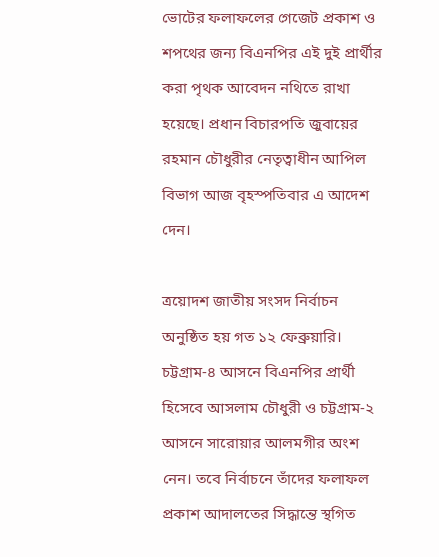ভোটের ফলাফলের গেজেট প্রকাশ ও শপথের জন্য বিএনপির এই দুই প্রার্থীর করা পৃথক আবেদন নথিতে রাখা হয়েছে। প্রধান বিচারপতি জুবায়ের রহমান চৌধুরীর নেতৃত্বাধীন আপিল বিভাগ আজ বৃহস্পতিবার এ আদেশ দেন।

ত্রয়োদশ জাতীয় সংসদ নির্বাচন অনুষ্ঠিত হয় গত ১২ ফেব্রুয়ারি। চট্টগ্রাম-৪ আসনে বিএনপির প্রার্থী হিসেবে আসলাম চৌধুরী ও চট্টগ্রাম-২ আসনে সারোয়ার আলমগীর অংশ নেন। তবে নির্বাচনে তাঁদের ফলাফল প্রকাশ আদালতের সিদ্ধান্তে স্থগিত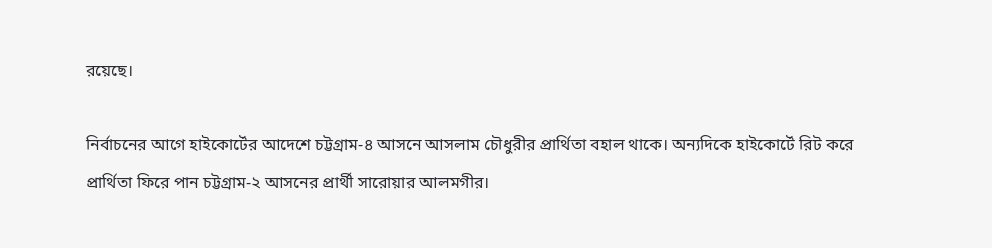রয়েছে।

নির্বাচনের আগে হাইকোর্টের আদেশে চট্টগ্রাম-৪ আসনে আসলাম চৌধুরীর প্রার্থিতা বহাল থাকে। অন্যদিকে হাইকোর্টে রিট করে প্রার্থিতা ফিরে পান চট্টগ্রাম-২ আসনের প্রার্থী সারোয়ার আলমগীর।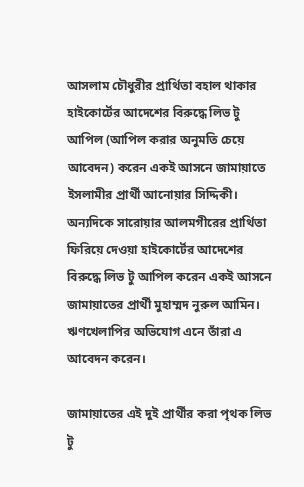আসলাম চৌধুরীর প্রার্থিতা বহাল থাকার হাইকোর্টের আদেশের বিরুদ্ধে লিভ টু আপিল (আপিল করার অনুমতি চেয়ে আবেদন) করেন একই আসনে জামায়াতে ইসলামীর প্রার্থী আনোয়ার সিদ্দিকী। অন্যদিকে সারোয়ার আলমগীরের প্রার্থিতা ফিরিয়ে দেওয়া হাইকোর্টের আদেশের বিরুদ্ধে লিভ টু আপিল করেন একই আসনে জামায়াতের প্রার্থী মুহাম্মদ নুরুল আমিন। ঋণখেলাপির অভিযোগ এনে তাঁরা এ আবেদন করেন।

জামায়াতের এই দুই প্রার্থীর করা পৃথক লিভ টু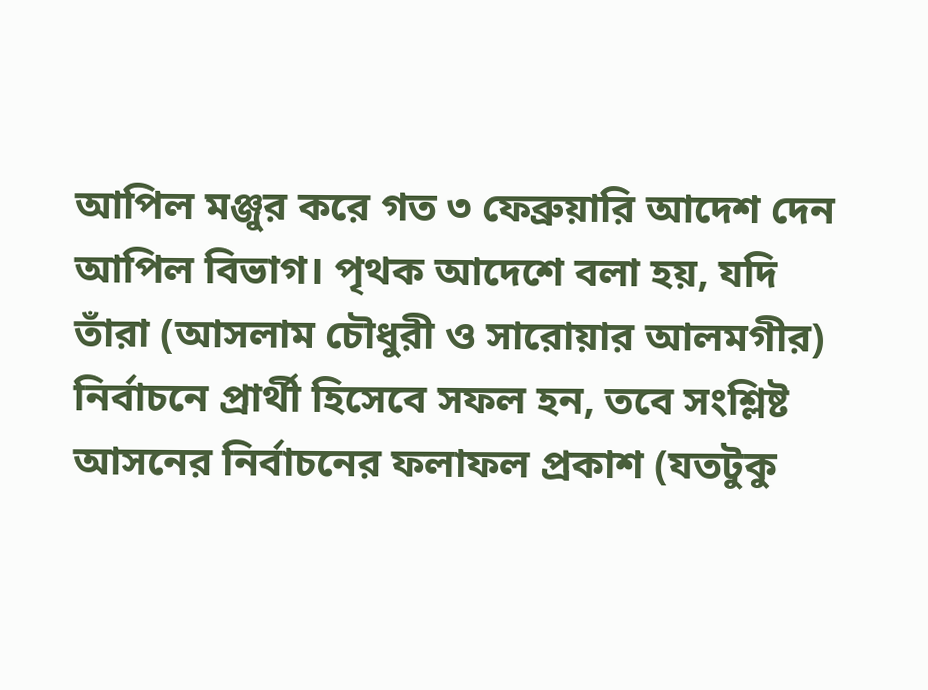আপিল মঞ্জুর করে গত ৩ ফেব্রুয়ারি আদেশ দেন আপিল বিভাগ। পৃথক আদেশে বলা হয়, যদি তাঁরা (আসলাম চৌধুরী ও সারোয়ার আলমগীর) নির্বাচনে প্রার্থী হিসেবে সফল হন, তবে সংশ্লিষ্ট আসনের নির্বাচনের ফলাফল প্রকাশ (যতটুকু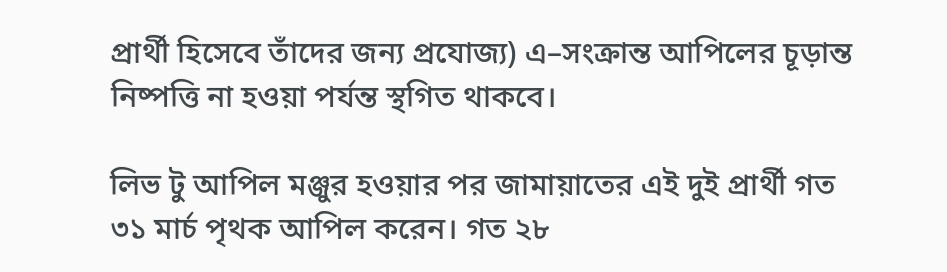প্রার্থী হিসেবে তাঁদের জন্য প্রযোজ্য) এ–সংক্রান্ত আপিলের চূড়ান্ত নিষ্পত্তি না হওয়া পর্যন্ত স্থগিত থাকবে।

লিভ টু আপিল মঞ্জুর হওয়ার পর জামায়াতের এই দুই প্রার্থী গত ৩১ মার্চ পৃথক আপিল করেন। গত ২৮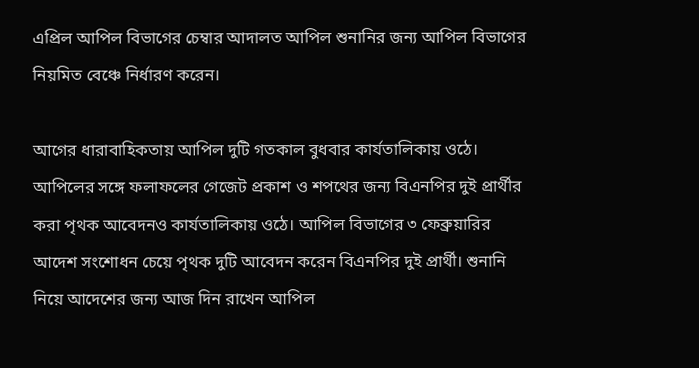এপ্রিল আপিল বিভাগের চেম্বার আদালত আপিল শুনানির জন্য আপিল বিভাগের নিয়মিত বেঞ্চে নির্ধারণ করেন।

আগের ধারাবাহিকতায় আপিল দুটি গতকাল বুধবার কার্যতালিকায় ওঠে। আপিলের সঙ্গে ফলাফলের গেজেট প্রকাশ ও শপথের জন্য বিএনপির দুই প্রার্থীর করা পৃথক আবেদনও কার্যতালিকায় ওঠে। আপিল বিভাগের ৩ ফেব্রুয়ারির আদেশ সংশোধন চেয়ে পৃথক দুটি আবেদন করেন বিএনপির দুই প্রার্থী। শুনানি নিয়ে আদেশের জন্য আজ দিন রাখেন আপিল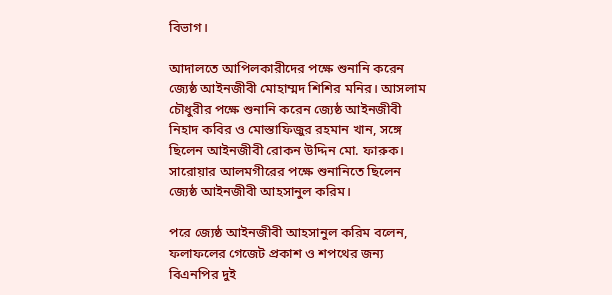বিভাগ।

আদালতে আপিলকারীদের পক্ষে শুনানি করেন জ্যেষ্ঠ আইনজীবী মোহাম্মদ শিশির মনির। আসলাম চৌধুরীর পক্ষে শুনানি করেন জ্যেষ্ঠ আইনজীবী নিহাদ কবির ও মোস্তাফিজুর রহমান খান, সঙ্গে ছিলেন আইনজীবী রোকন উদ্দিন মো. ফারুক। সারোয়ার আলমগীরের পক্ষে শুনানিতে ছিলেন জ্যেষ্ঠ আইনজীবী আহসানুল করিম।

পরে জ্যেষ্ঠ আইনজীবী আহসানুল করিম বলেন, ফলাফলের গেজেট প্রকাশ ও শপথের জন্য বিএনপির দুই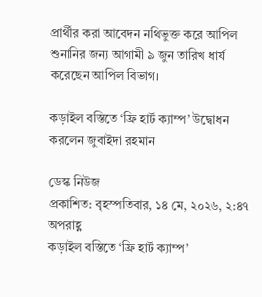প্রার্থীর করা আবেদন নথিভুক্ত করে আপিল শুনানির জন্য আগামী ৯ জুন তারিখ ধার্য করেছেন আপিল বিভাগ।

কড়াইল বস্তিতে ‘ফ্রি হার্ট ক্যাম্প’ উদ্বোধন করলেন জুবাইদা রহমান

ডেস্ক নিউজ
প্রকাশিত: বৃহস্পতিবার, ১৪ মে, ২০২৬, ২:৪৭ অপরাহ্ণ
কড়াইল বস্তিতে ‘ফ্রি হার্ট ক্যাম্প’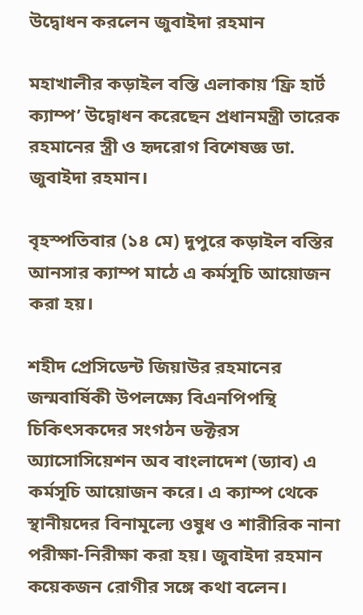উদ্বোধন করলেন জুবাইদা রহমান

মহাখালীর কড়াইল বস্তি এলাকায় ‘ফ্রি হার্ট ক্যাম্প’ উদ্বোধন করেছেন প্রধানমন্ত্রী তারেক রহমানের স্ত্রী ও হৃদরোগ বিশেষজ্ঞ ডা. জুবাইদা রহমান।

বৃহস্পতিবার (১৪ মে) দুপুরে কড়াইল বস্তির আনসার ক্যাম্প মাঠে এ কর্মসূচি আয়োজন করা হয়।

শহীদ প্রেসিডেন্ট জিয়াউর রহমানের জন্মবার্ষিকী উপলক্ষ্যে বিএনপিপন্থি চিকিৎসকদের সংগঠন ডক্টরস অ্যাসোসিয়েশন অব বাংলাদেশ (ড্যাব) এ কর্মসূচি আয়োজন করে। এ ক্যাম্প থেকে স্থানীয়দের বিনামূল্যে ওষুধ ও শারীরিক নানা পরীক্ষা-নিরীক্ষা করা হয়। জুবাইদা রহমান কয়েকজন রোগীর সঙ্গে কথা বলেন।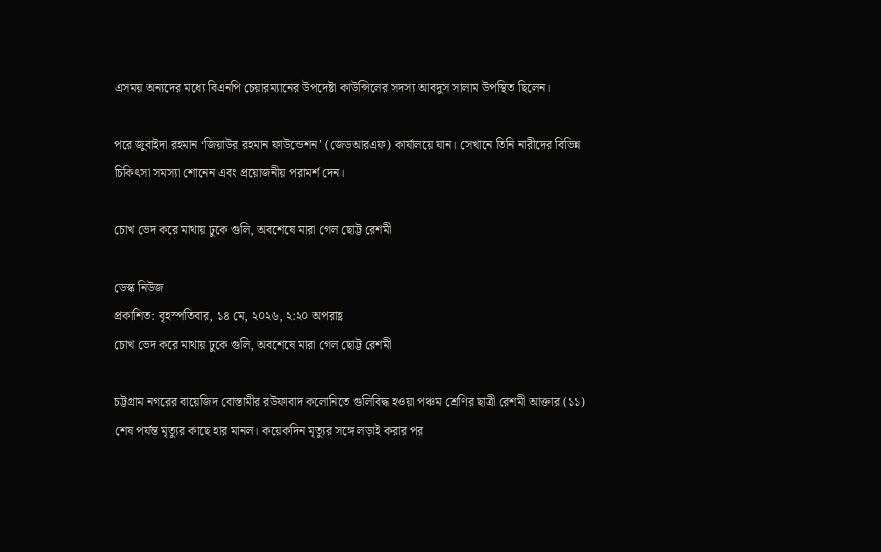এসময় অন্যদের মধ্যে বিএনপি চেয়ারম্যানের উপদেষ্টা কাউন্সিলের সদস্য আবদুস সালাম উপস্থিত ছিলেন।

পরে জুবাইদা রহমান ‘জিয়াউর রহমান ফাউন্ডেশন’ (জেডআরএফ) কার্যালয়ে যান। সেখানে তিনি নারীদের বিভিন্ন চিকিৎসা সমস্যা শোনেন এবং প্রয়োজনীয় পরামর্শ দেন।

চোখ ভেদ করে মাথায় ঢুকে গুলি, অবশেষে মারা গেল ছোট্ট রেশমী

ডেস্ক নিউজ
প্রকাশিত: বৃহস্পতিবার, ১৪ মে, ২০২৬, ২:২০ অপরাহ্ণ
চোখ ভেদ করে মাথায় ঢুকে গুলি, অবশেষে মারা গেল ছোট্ট রেশমী

চট্টগ্রাম নগরের বায়েজিদ বোস্তামীর রউফাবাদ কলোনিতে গুলিবিদ্ধ হওয়া পঞ্চম শ্রেণির ছাত্রী রেশমী আক্তার (১১) শেষ পর্যন্ত মৃত্যুর কাছে হার মানল। কয়েকদিন মৃত্যুর সঙ্গে লড়াই করার পর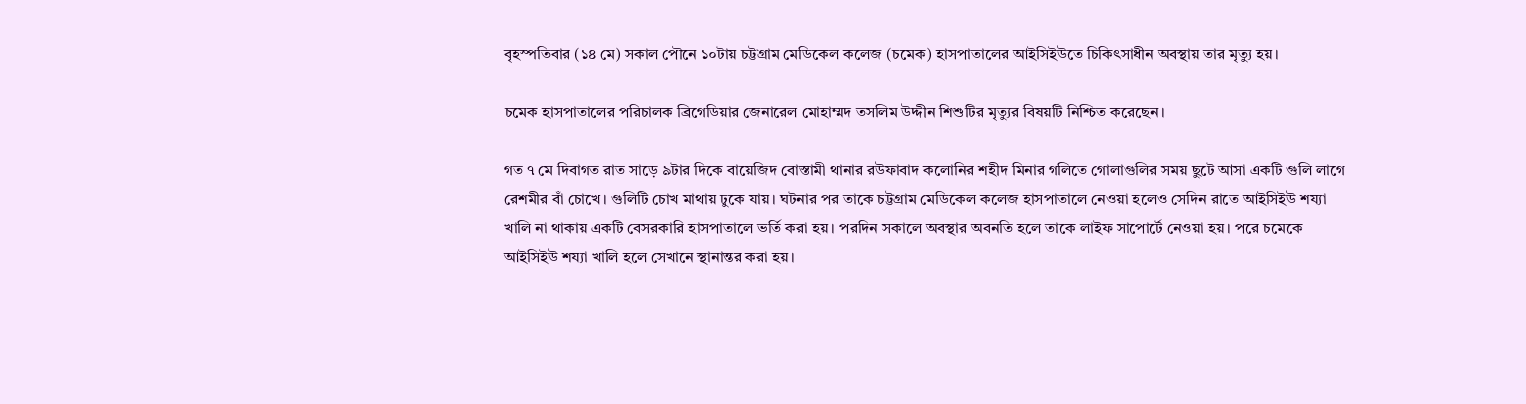বৃহস্পতিবার (১৪ মে) সকাল পৌনে ১০টায় চট্টগ্রাম মেডিকেল কলেজ (চমেক) হাসপাতালের আইসিইউতে চিকিৎসাধীন অবস্থায় তার মৃত্যু হয়।

চমেক হাসপাতালের পরিচালক ব্রিগেডিয়ার জেনারেল মোহাম্মদ তসলিম উদ্দীন শিশুটির মৃত্যুর বিষয়টি নিশ্চিত করেছেন।

গত ৭ মে দিবাগত রাত সাড়ে ৯টার দিকে বায়েজিদ বোস্তামী থানার রউফাবাদ কলোনির শহীদ মিনার গলিতে গোলাগুলির সময় ছুটে আসা একটি গুলি লাগে রেশমীর বাঁ চোখে। গুলিটি চোখ মাথায় ঢুকে যায়। ঘটনার পর তাকে চট্টগ্রাম মেডিকেল কলেজ হাসপাতালে নেওয়া হলেও সেদিন রাতে আইসিইউ শয্যা খালি না থাকায় একটি বেসরকারি হাসপাতালে ভর্তি করা হয়। পরদিন সকালে অবস্থার অবনতি হলে তাকে লাইফ সাপোর্টে নেওয়া হয়। পরে চমেকে আইসিইউ শয্যা খালি হলে সেখানে স্থানান্তর করা হয়।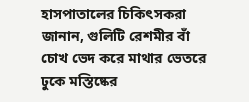হাসপাতালের চিকিৎসকরা জানান, গুলিটি রেশমীর বাঁ চোখ ভেদ করে মাথার ভেতরে ঢুকে মস্তিষ্কের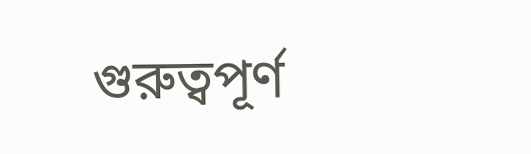গুরুত্বপূর্ণ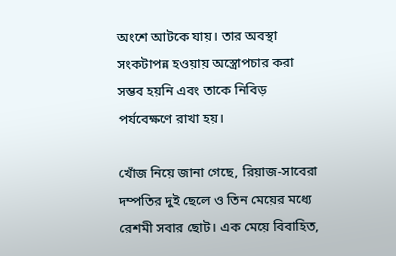অংশে আটকে যায়। তার অবস্থা সংকটাপন্ন হওয়ায় অস্ত্রোপচার করা সম্ভব হয়নি এবং তাকে নিবিড় পর্যবেক্ষণে রাখা হয়।

খোঁজ নিয়ে জানা গেছে, রিয়াজ-সাবেরা দম্পতির দুই ছেলে ও তিন মেয়ের মধ্যে রেশমী সবার ছোট। এক মেয়ে বিবাহিত,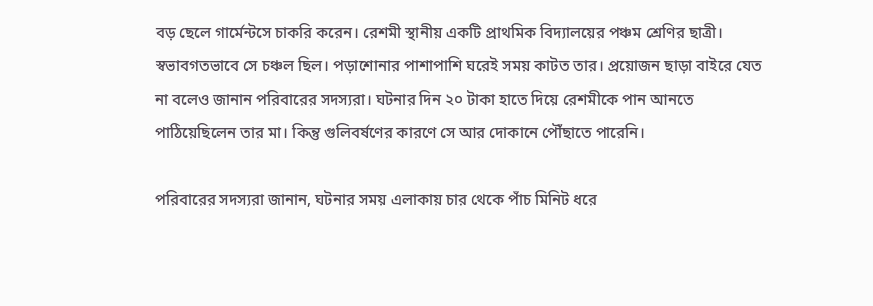বড় ছেলে গার্মেন্টসে চাকরি করেন। রেশমী স্থানীয় একটি প্রাথমিক বিদ্যালয়ের পঞ্চম শ্রেণির ছাত্রী। স্বভাবগতভাবে সে চঞ্চল ছিল। পড়াশোনার পাশাপাশি ঘরেই সময় কাটত তার। প্রয়োজন ছাড়া বাইরে যেত না বলেও জানান পরিবারের সদস্যরা। ঘটনার দিন ২০ টাকা হাতে দিয়ে রেশমীকে পান আনতে পাঠিয়েছিলেন তার মা। কিন্তু গুলিবর্ষণের কারণে সে আর দোকানে পৌঁছাতে পারেনি।

পরিবারের সদস্যরা জানান, ঘটনার সময় এলাকায় চার থেকে পাঁচ মিনিট ধরে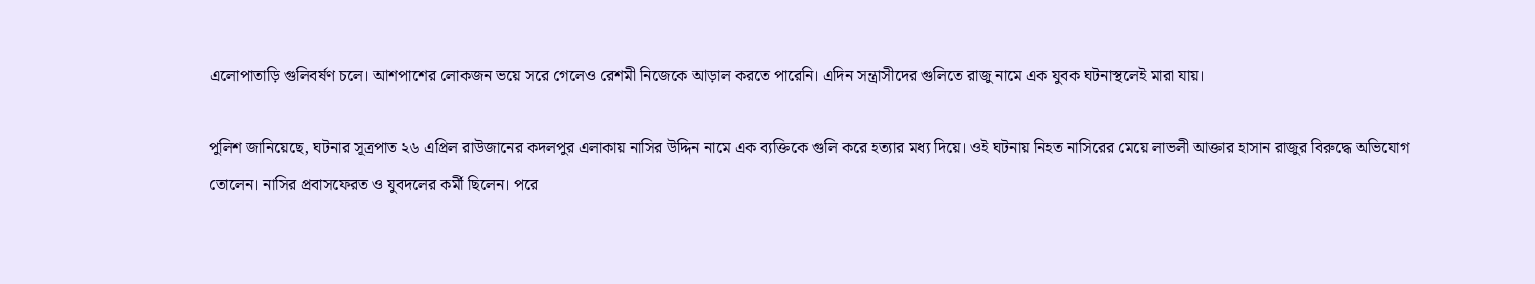এলোপাতাড়ি গুলিবর্ষণ চলে। আশপাশের লোকজন ভয়ে সরে গেলেও রেশমী নিজেকে আড়াল করতে পারেনি। এদিন সন্ত্রাসীদের গুলিতে রাজু নামে এক যুবক ঘটনাস্থলেই মারা যায়।

পুলিশ জানিয়েছে, ঘটনার সূত্রপাত ২৬ এপ্রিল রাউজানের কদলপুর এলাকায় নাসির উদ্দিন নামে এক ব্যক্তিকে গুলি করে হত্যার মধ্য দিয়ে। ওই ঘটনায় নিহত নাসিরের মেয়ে লাভলী আক্তার হাসান রাজুর বিরুদ্ধে অভিযোগ তোলেন। নাসির প্রবাসফেরত ও যুবদলের কর্মী ছিলেন। পরে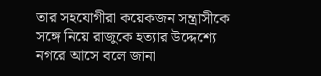তার সহযোগীরা কয়েকজন সন্ত্রাসীকে সঙ্গে নিয়ে রাজুকে হত্যার উদ্দেশ্যে নগরে আসে বলে জানা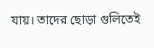যায়। তাদের ছোড়া গুলিতেই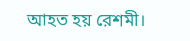আহত হয় রেশমী।